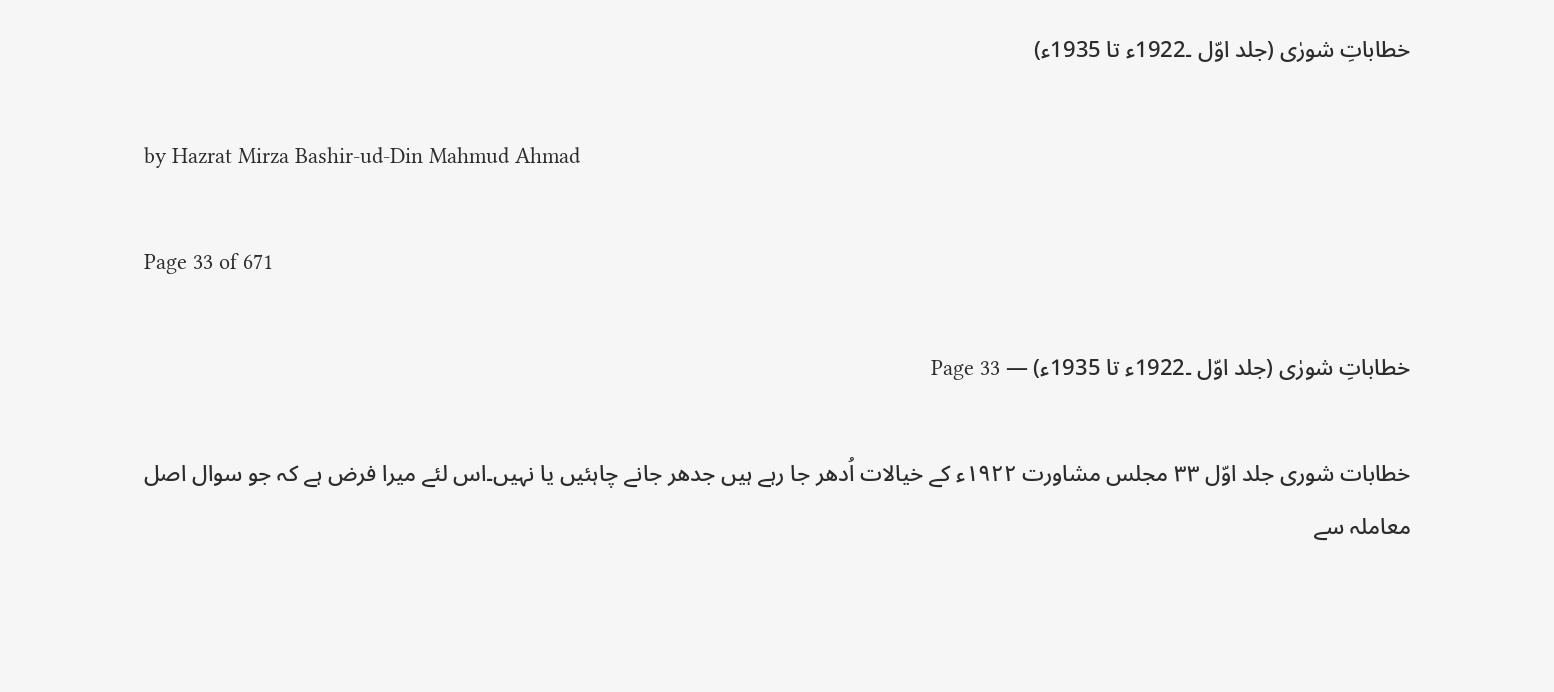خطاباتِ شورٰی (جلد اوّل ۔1922ء تا 1935ء)

by Hazrat Mirza Bashir-ud-Din Mahmud Ahmad

Page 33 of 671

خطاباتِ شورٰی (جلد اوّل ۔1922ء تا 1935ء) — Page 33

خطابات شوری جلد اوّل ۳۳ مجلس مشاورت ۱۹۲۲ء کے خیالات اُدھر جا رہے ہیں جدھر جانے چاہئیں یا نہیں۔اس لئے میرا فرض ہے کہ جو سوال اصل معاملہ سے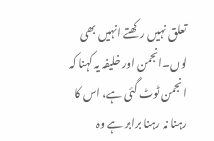تعلق نہیں رکھتے انہیں بھی لوں۔انجمن اور خلیفہ یہ کہنا کہ انجمن ٹوٹ گئی ہے، اس کا رہنا نہ رہنا برابر ہے وہ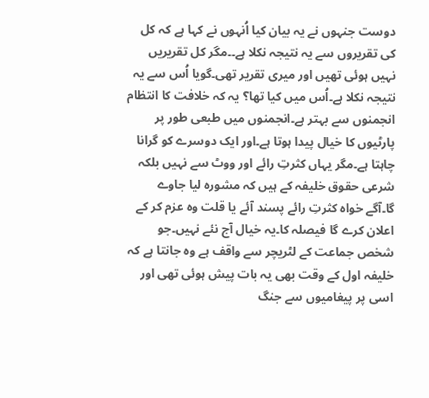دوست جنہوں نے یہ بیان کیا اُنہوں نے کہا ہے کہ کل کی تقریروں سے یہ نتیجہ نکلا ہے۔۔مگر کل تقریریں نہیں ہوئی تھیں اور میری تقریر تھی۔گویا اُس سے یہ نتیجہ نکلا ہے۔اُس میں کیا تھا؟ یہ کہ خلافت کا انتظام انجمنوں سے بہتر ہے۔انجمنوں میں طبعی طور پر پارٹیوں کا خیال پیدا ہوتا ہے۔اور ایک دوسرے کو گرانا چاہتا ہے۔مگر یہاں کثرتِ رائے اور ووٹ سے نہیں بلکہ شرعی حقوق خلیفہ کے ہیں کہ مشورہ لیا جاوے گا۔آگے خواہ کثرتِ رائے پسند آئے یا قلت وہ عزم کر کے اعلان کرے گا فیصلہ کا۔یہ خیال آج نئے نہیں۔جو شخص جماعت کے لٹریچر سے واقف ہے وہ جانتا ہے کہ خلیفہ اول کے وقت بھی یہ بات پیش ہوئی تھی اور اسی پر پیغامیوں سے جنگ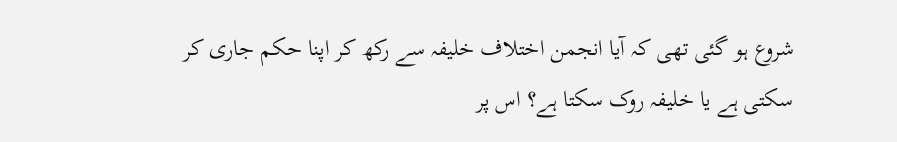شروع ہو گئی تھی کہ آیا انجمن اختلاف خلیفہ سے رکھ کر اپنا حکم جاری کر سکتی ہے یا خلیفہ روک سکتا ہے؟ اس پر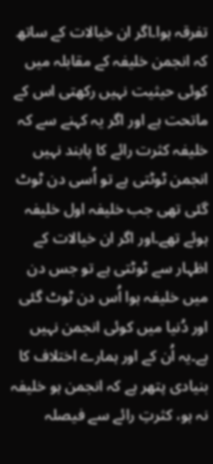تفرقہ ہوا۔اگر ان خیالات کے ساتھ کہ انجمن خلیفہ کے مقابلہ میں کوئی حیثیت نہیں رکھتی اس کے ماتحت ہے اور اگر یہ کہنے سے کہ خلیفہ کثرت رائے کا پابند نہیں انجمن ٹوٹتی ہے تو اُسی دن ٹوٹ گئی تھی جب خلیفہ اول خلیفہ ہوئے تھے۔اور اگر ان خیالات کے اظہار سے ٹوٹتی ہے تو جس دن میں خلیفہ ہوا اُس دن ٹوٹ گئی اور دُنیا میں کوئی انجمن نہیں ہے۔یہ اُن کے اور ہمارے اختلاف کا بنیادی پتھر ہے کہ انجمن ہو خلیفہ نہ ہو، کثرتِ رائے سے فیصلہ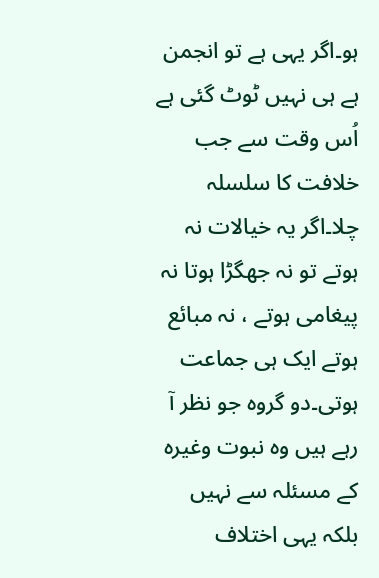ہو۔اگر یہی ہے تو انجمن ہے ہی نہیں ٹوٹ گئی ہے اُس وقت سے جب خلافت کا سلسلہ چلا۔اگر یہ خیالات نہ ہوتے تو نہ جھگڑا ہوتا نہ پیغامی ہوتے ، نہ مبائع ہوتے ایک ہی جماعت ہوتی۔دو گروہ جو نظر آ رہے ہیں وہ نبوت وغیرہ کے مسئلہ سے نہیں بلکہ یہی اختلاف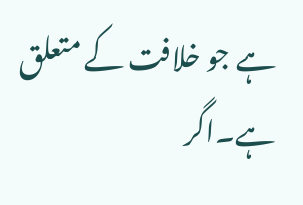ہے جو خلافت کے متعلق ہے۔اگر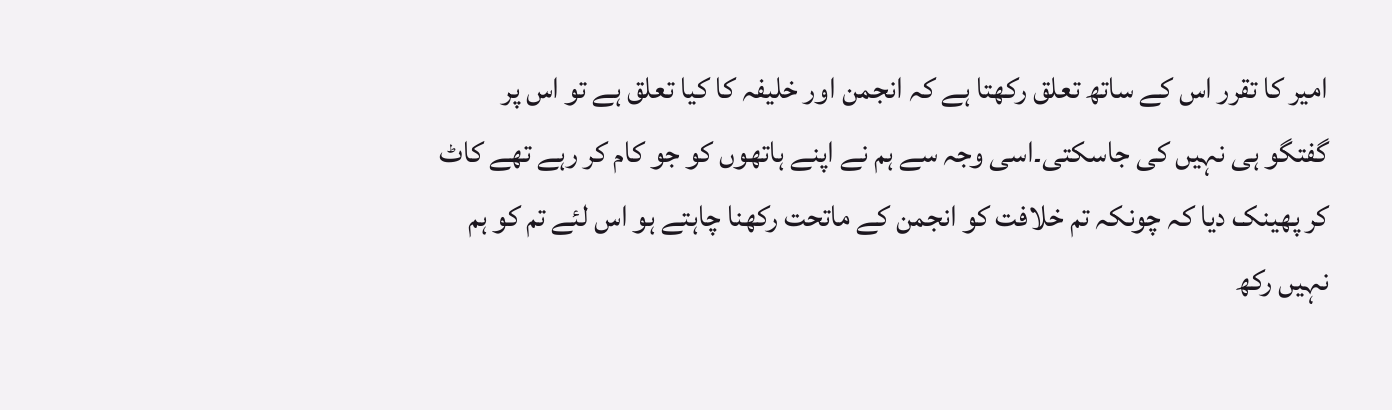امیر کا تقرر اس کے ساتھ تعلق رکھتا ہے کہ انجمن اور خلیفہ کا کیا تعلق ہے تو اس پر گفتگو ہی نہیں کی جاسکتی۔اسی وجہ سے ہم نے اپنے ہاتھوں کو جو کام کر رہے تھے کاٹ کر پھینک دیا کہ چونکہ تم خلافت کو انجمن کے ماتحت رکھنا چاہتے ہو اس لئے تم کو ہم نہیں رکھ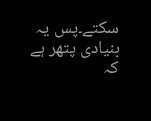سکتے۔پس یہ بنیادی پتھر ہے کہ